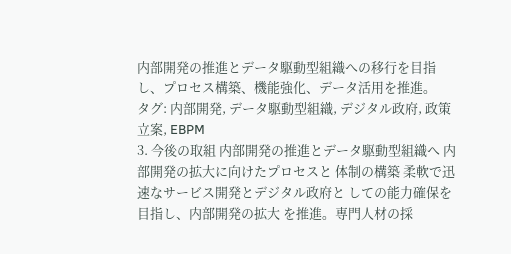内部開発の推進とデータ駆動型組織への移行を目指し、プロセス構築、機能強化、データ活用を推進。
タグ: 内部開発, データ駆動型組織, デジタル政府, 政策立案, EBPM
3. 今後の取組 内部開発の推進とデータ駆動型組織へ 内部開発の拡大に向けたプロセスと 体制の構築 柔軟で迅速なサービス開発とデジタル政府と しての能力確保を目指し、内部開発の拡大 を推進。専門人材の採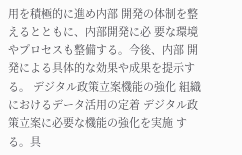用を積極的に進め内部 開発の体制を整えるとともに、内部開発に必 要な環境やプロセスも整備する。今後、内部 開発による具体的な効果や成果を提示する。 デジタル政策立案機能の強化 組織におけるデータ活用の定着 デジタル政策立案に必要な機能の強化を実施 する。具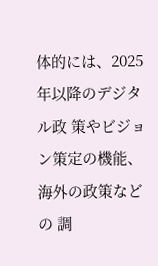体的には、2025年以降のデジタル政 策やビジョン策定の機能、海外の政策などの 調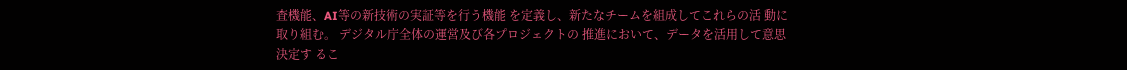査機能、AI等の新技術の実証等を行う機能 を定義し、新たなチームを組成してこれらの活 動に取り組む。 デジタル庁全体の運営及び各プロジェクトの 推進において、データを活用して意思決定す るこ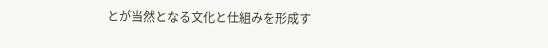とが当然となる文化と仕組みを形成す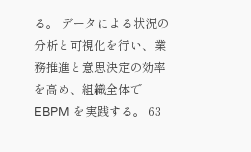る。 データによる状況の分析と可視化を行い、業 務推進と意思決定の効率を高め、組織全体で EBPM を実践する。 63